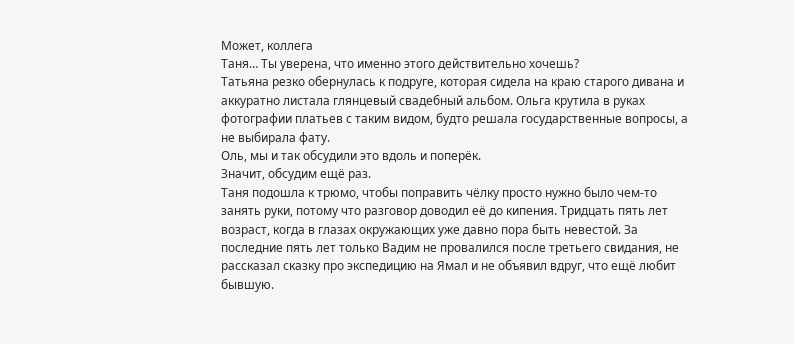Может, коллега
Таня… Ты уверена, что именно этого действительно хочешь?
Татьяна резко обернулась к подруге, которая сидела на краю старого дивана и аккуратно листала глянцевый свадебный альбом. Ольга крутила в руках фотографии платьев с таким видом, будто решала государственные вопросы, а не выбирала фату.
Оль, мы и так обсудили это вдоль и поперёк.
Значит, обсудим ещё раз.
Таня подошла к трюмо, чтобы поправить чёлку просто нужно было чем-то занять руки, потому что разговор доводил её до кипения. Тридцать пять лет возраст, когда в глазах окружающих уже давно пора быть невестой. За последние пять лет только Вадим не провалился после третьего свидания, не рассказал сказку про экспедицию на Ямал и не объявил вдруг, что ещё любит бывшую.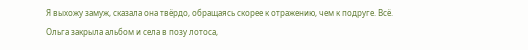Я выхожу замуж, сказала она твёрдо, обращаясь скорее к отражению, чем к подруге. Всё.
Ольга закрыла альбом и села в позу лотоса,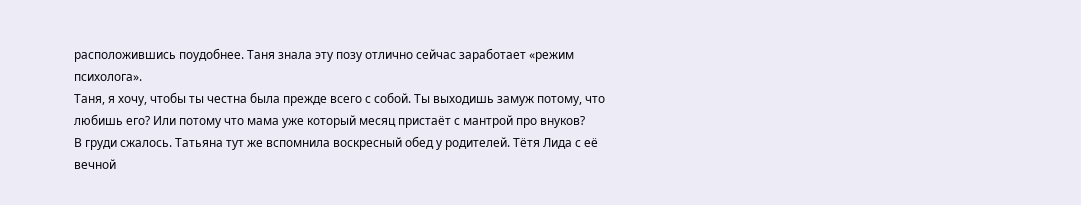расположившись поудобнее. Таня знала эту позу отлично сейчас заработает «режим психолога».
Таня, я хочу, чтобы ты честна была прежде всего с собой. Ты выходишь замуж потому, что любишь его? Или потому что мама уже который месяц пристаёт с мантрой про внуков?
В груди сжалось. Татьяна тут же вспомнила воскресный обед у родителей. Тётя Лида с её вечной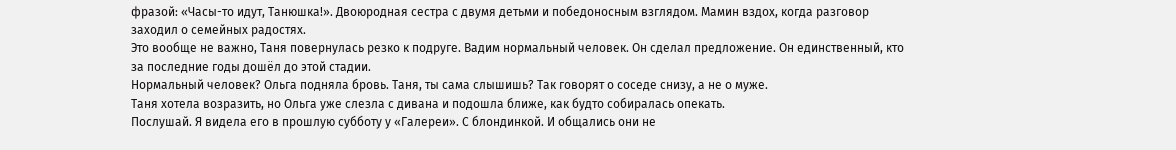фразой: «Часы-то идут, Танюшка!». Двоюродная сестра с двумя детьми и победоносным взглядом. Мамин вздох, когда разговор заходил о семейных радостях.
Это вообще не важно, Таня повернулась резко к подруге. Вадим нормальный человек. Он сделал предложение. Он единственный, кто за последние годы дошёл до этой стадии.
Нормальный человек? Ольга подняла бровь. Таня, ты сама слышишь? Так говорят о соседе снизу, а не о муже.
Таня хотела возразить, но Ольга уже слезла с дивана и подошла ближе, как будто собиралась опекать.
Послушай. Я видела его в прошлую субботу у «Галереи». С блондинкой. И общались они не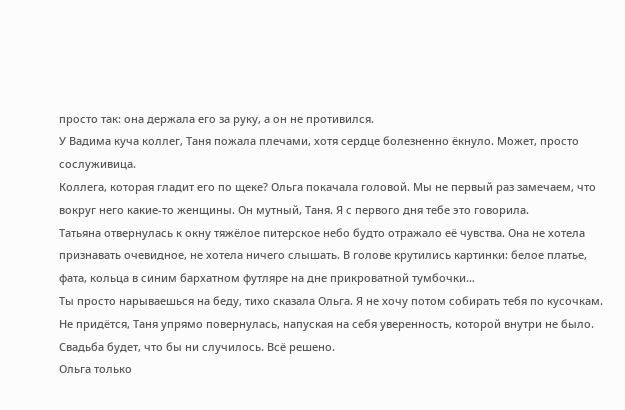просто так: она держала его за руку, а он не противился.
У Вадима куча коллег, Таня пожала плечами, хотя сердце болезненно ёкнуло. Может, просто сослуживица.
Коллега, которая гладит его по щеке? Ольга покачала головой. Мы не первый раз замечаем, что вокруг него какие-то женщины. Он мутный, Таня. Я с первого дня тебе это говорила.
Татьяна отвернулась к окну тяжёлое питерское небо будто отражало её чувства. Она не хотела признавать очевидное, не хотела ничего слышать. В голове крутились картинки: белое платье, фата, кольца в синим бархатном футляре на дне прикроватной тумбочки…
Ты просто нарываешься на беду, тихо сказала Ольга. Я не хочу потом собирать тебя по кусочкам.
Не придётся, Таня упрямо повернулась, напуская на себя уверенность, которой внутри не было. Свадьба будет, что бы ни случилось. Всё решено.
Ольга только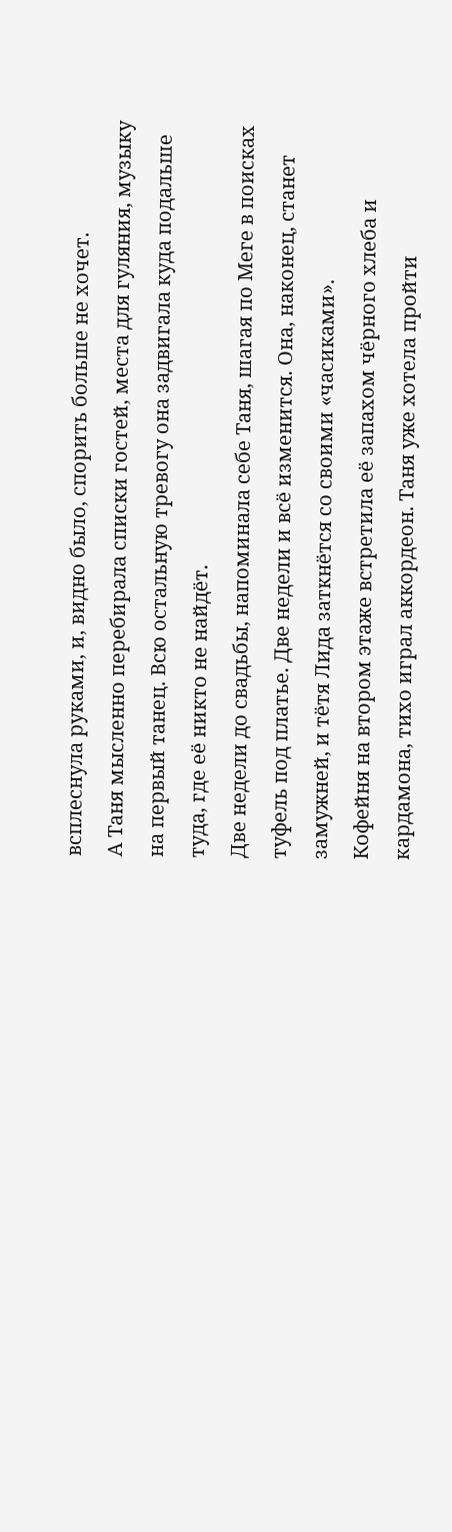всплеснула руками, и, видно было, спорить больше не хочет.
А Таня мысленно перебирала списки гостей, места для гуляния, музыку на первый танец. Всю остальную тревогу она задвигала куда подальше туда, где её никто не найдёт.
Две недели до свадьбы, напоминала себе Таня, шагая по Меге в поисках туфель под платье. Две недели и всё изменится. Она, наконец, станет замужней, и тётя Лида заткнётся со своими «часиками».
Кофейня на втором этаже встретила её запахом чёрного хлеба и кардамона, тихо играл аккордеон. Таня уже хотела пройти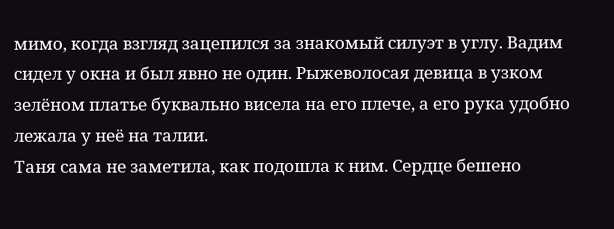мимо, когда взгляд зацепился за знакомый силуэт в углу. Вадим сидел у окна и был явно не один. Рыжеволосая девица в узком зелёном платье буквально висела на его плече, а его рука удобно лежала у неё на талии.
Таня сама не заметила, как подошла к ним. Сердце бешено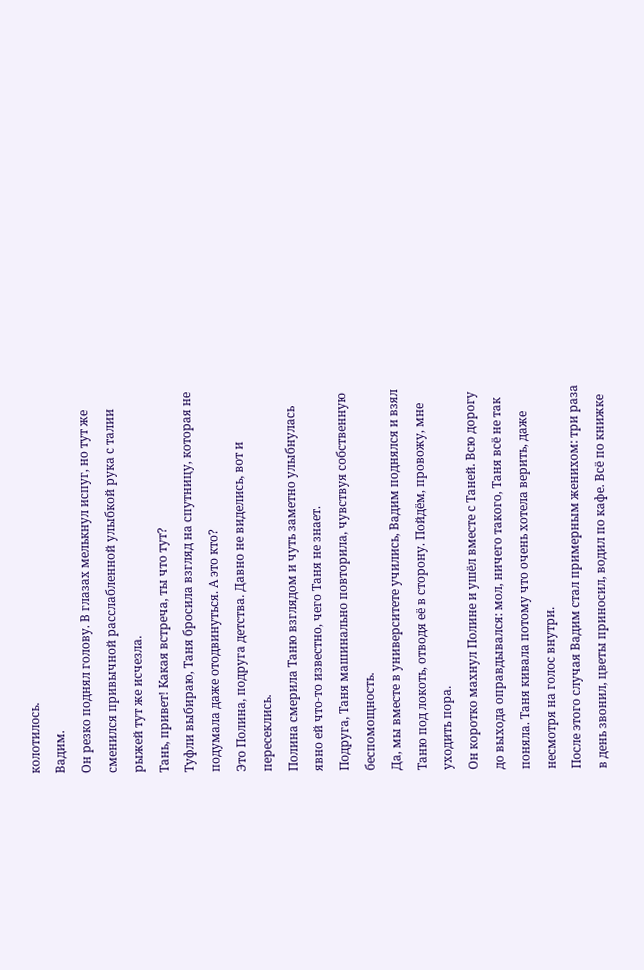колотилось.
Вадим.
Он резко поднял голову. В глазах мелькнул испуг, но тут же сменился привычной расслабленной улыбкой рука с талии рыжей тут же исчезла.
Тань, привет! Какая встреча, ты что тут?
Туфли выбираю, Таня бросила взгляд на спутницу, которая не подумала даже отодвинуться. А это кто?
Это Полина, подруга детства. Давно не виделись, вот и пересеклись.
Полина смерила Таню взглядом и чуть заметно улыбнулась явно ей что-то известно, чего Таня не знает.
Подруга, Таня машинально повторила, чувствуя собственную беспомощность.
Да, мы вместе в университете учились, Вадим поднялся и взял Таню под локоть, отводя её в сторону. Пойдём, провожу, мне уходить пора.
Он коротко махнул Полине и ушёл вместе с Таней. Всю дорогу до выхода оправдывался: мол, ничего такого, Таня всё не так поняла. Таня кивала потому что очень хотела верить, даже несмотря на голос внутри.
После этого случая Вадим стал примерным женихом: три раза в день звонил, цветы приносил, водил по кафе. Всё по книжке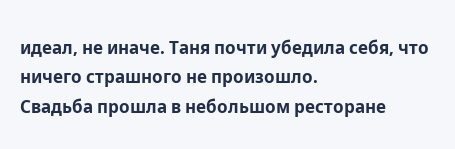идеал, не иначе. Таня почти убедила себя, что ничего страшного не произошло.
Свадьба прошла в небольшом ресторане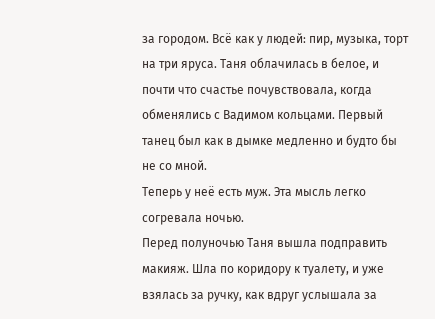за городом. Всё как у людей: пир, музыка, торт на три яруса. Таня облачилась в белое, и почти что счастье почувствовала, когда обменялись с Вадимом кольцами. Первый танец был как в дымке медленно и будто бы не со мной.
Теперь у неё есть муж. Эта мысль легко согревала ночью.
Перед полуночью Таня вышла подправить макияж. Шла по коридору к туалету, и уже взялась за ручку, как вдруг услышала за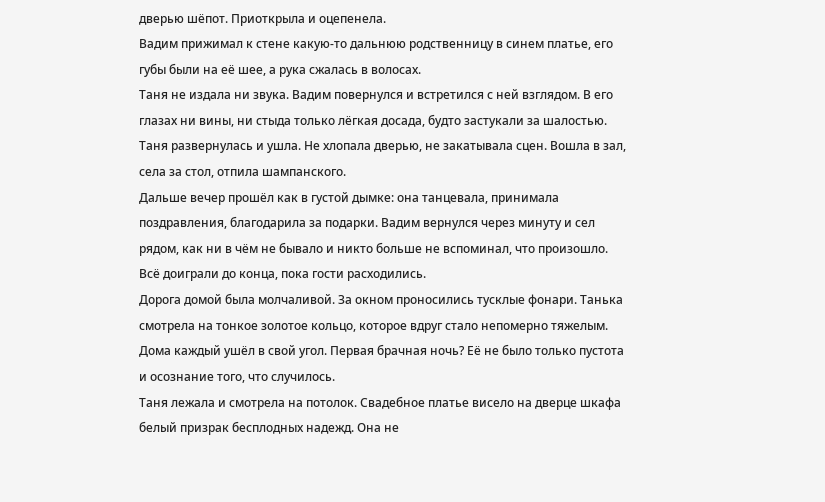дверью шёпот. Приоткрыла и оцепенела.
Вадим прижимал к стене какую-то дальнюю родственницу в синем платье, его губы были на её шее, а рука сжалась в волосах.
Таня не издала ни звука. Вадим повернулся и встретился с ней взглядом. В его глазах ни вины, ни стыда только лёгкая досада, будто застукали за шалостью.
Таня развернулась и ушла. Не хлопала дверью, не закатывала сцен. Вошла в зал, села за стол, отпила шампанского.
Дальше вечер прошёл как в густой дымке: она танцевала, принимала поздравления, благодарила за подарки. Вадим вернулся через минуту и сел рядом, как ни в чём не бывало и никто больше не вспоминал, что произошло. Всё доиграли до конца, пока гости расходились.
Дорога домой была молчаливой. За окном проносились тусклые фонари. Танька смотрела на тонкое золотое кольцо, которое вдруг стало непомерно тяжелым.
Дома каждый ушёл в свой угол. Первая брачная ночь? Её не было только пустота и осознание того, что случилось.
Таня лежала и смотрела на потолок. Свадебное платье висело на дверце шкафа белый призрак бесплодных надежд. Она не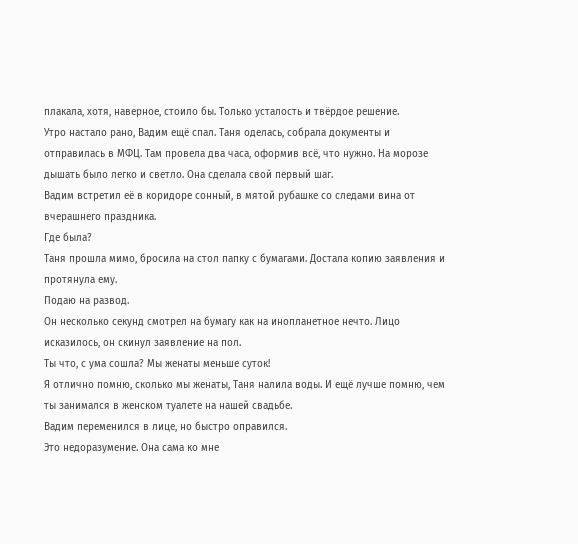плакала, хотя, наверное, стоило бы. Только усталость и твёрдое решение.
Утро настало рано, Вадим ещё спал. Таня оделась, собрала документы и отправилась в МФЦ. Там провела два часа, оформив всё, что нужно. На морозе дышать было легко и светло. Она сделала свой первый шаг.
Вадим встретил её в коридоре сонный, в мятой рубашке со следами вина от вчерашнего праздника.
Где была?
Таня прошла мимо, бросила на стол папку с бумагами. Достала копию заявления и протянула ему.
Подаю на развод.
Он несколько секунд смотрел на бумагу как на инопланетное нечто. Лицо исказилось, он скинул заявление на пол.
Ты что, с ума сошла? Мы женаты меньше суток!
Я отлично помню, сколько мы женаты, Таня налила воды. И ещё лучше помню, чем ты занимался в женском туалете на нашей свадьбе.
Вадим переменился в лице, но быстро оправился.
Это недоразумение. Она сама ко мне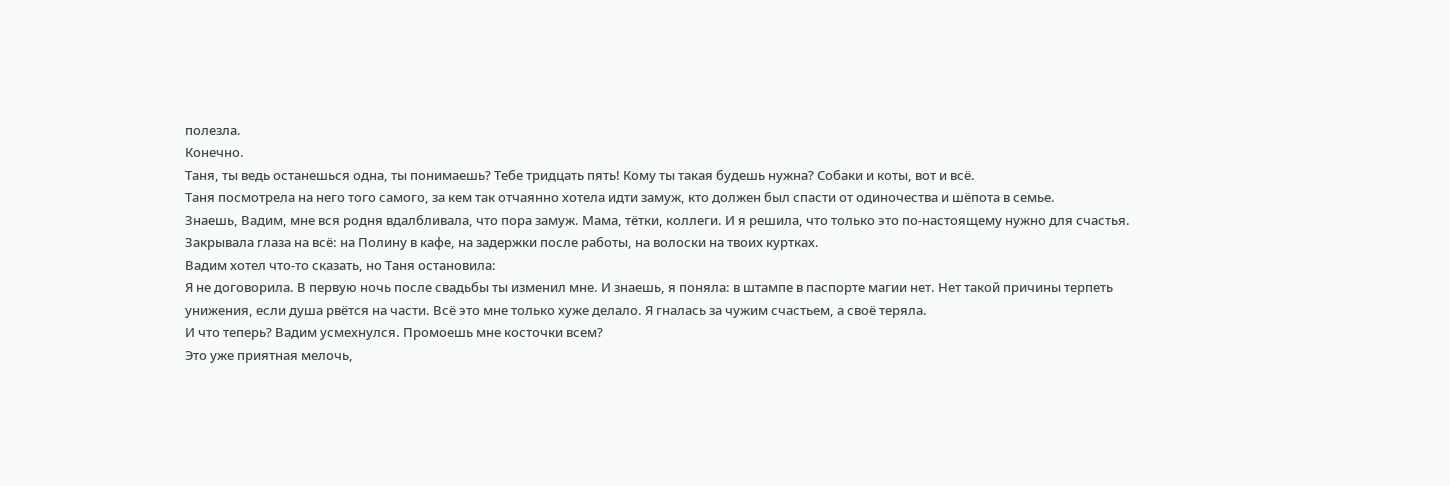полезла.
Конечно.
Таня, ты ведь останешься одна, ты понимаешь? Тебе тридцать пять! Кому ты такая будешь нужна? Собаки и коты, вот и всё.
Таня посмотрела на него того самого, за кем так отчаянно хотела идти замуж, кто должен был спасти от одиночества и шёпота в семье.
Знаешь, Вадим, мне вся родня вдалбливала, что пора замуж. Мама, тётки, коллеги. И я решила, что только это по-настоящему нужно для счастья. Закрывала глаза на всё: на Полину в кафе, на задержки после работы, на волоски на твоих куртках.
Вадим хотел что-то сказать, но Таня остановила:
Я не договорила. В первую ночь после свадьбы ты изменил мне. И знаешь, я поняла: в штампе в паспорте магии нет. Нет такой причины терпеть унижения, если душа рвётся на части. Всё это мне только хуже делало. Я гналась за чужим счастьем, а своё теряла.
И что теперь? Вадим усмехнулся. Промоешь мне косточки всем?
Это уже приятная мелочь,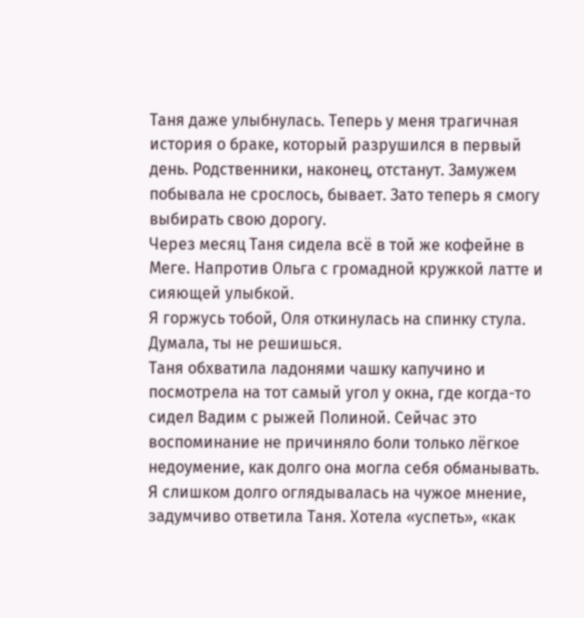Таня даже улыбнулась. Теперь у меня трагичная история о браке, который разрушился в первый день. Родственники, наконец, отстанут. Замужем побывала не срослось, бывает. Зато теперь я смогу выбирать свою дорогу.
Через месяц Таня сидела всё в той же кофейне в Меге. Напротив Ольга с громадной кружкой латте и сияющей улыбкой.
Я горжусь тобой, Оля откинулась на спинку стула. Думала, ты не решишься.
Таня обхватила ладонями чашку капучино и посмотрела на тот самый угол у окна, где когда-то сидел Вадим с рыжей Полиной. Сейчас это воспоминание не причиняло боли только лёгкое недоумение, как долго она могла себя обманывать.
Я слишком долго оглядывалась на чужое мнение, задумчиво ответила Таня. Хотела «успеть», «как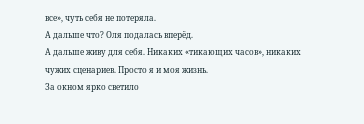все», чуть себя не потеряла.
А дальше что? Оля подалась вперёд.
А дальше живу для себя. Никаких «тикающих часов», никаких чужих сценариев. Просто я и моя жизнь.
За окном ярко светило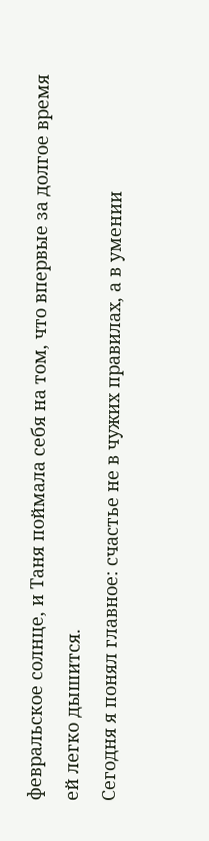февральское солнце, и Таня поймала себя на том, что впервые за долгое время ей легко дышится.
Сегодня я понял главное: счастье не в чужих правилах, а в умении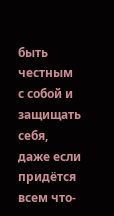быть честным с собой и защищать себя, даже если придётся всем что-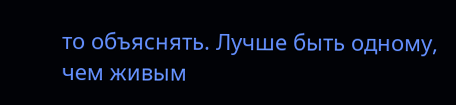то объяснять. Лучше быть одному, чем живым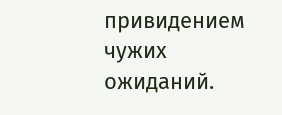привидением чужих ожиданий.